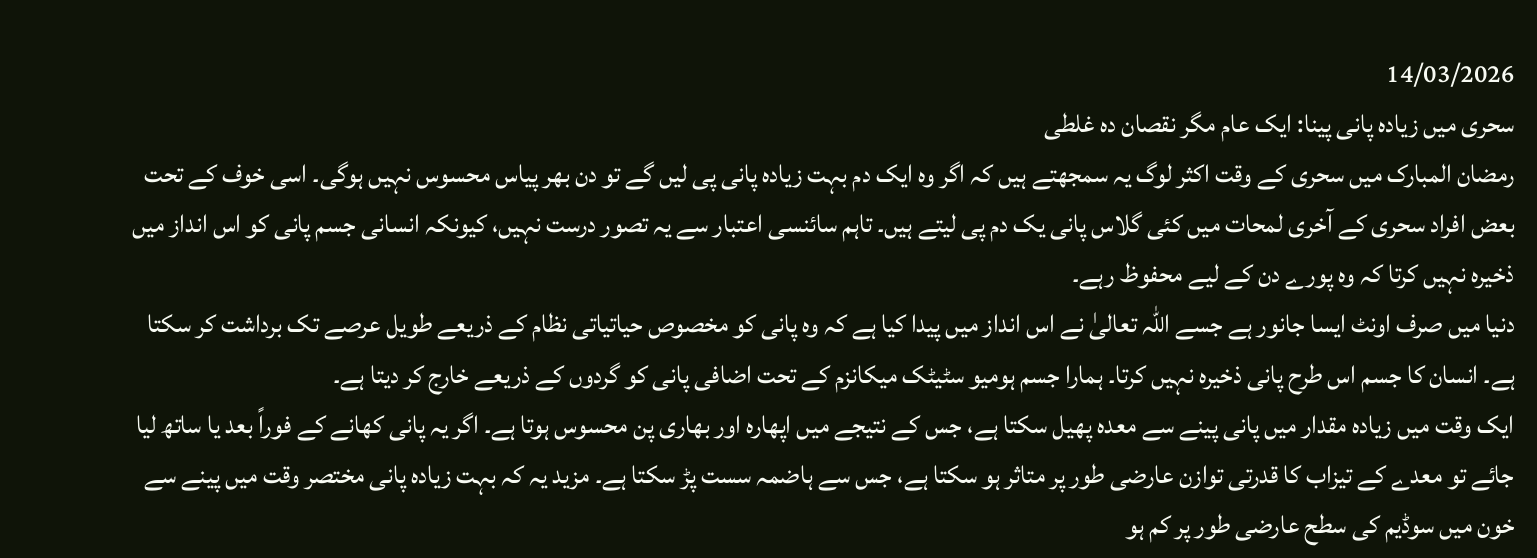14/03/2026
سحری میں زیادہ پانی پینا: ایک عام مگر نقصان دہ غلطی
رمضان المبارک میں سحری کے وقت اکثر لوگ یہ سمجھتے ہیں کہ اگر وہ ایک دم بہت زیادہ پانی پی لیں گے تو دن بھر پیاس محسوس نہیں ہوگی۔ اسی خوف کے تحت بعض افراد سحری کے آخری لمحات میں کئی گلاس پانی یک دم پی لیتے ہیں۔ تاہم سائنسی اعتبار سے یہ تصور درست نہیں، کیونکہ انسانی جسم پانی کو اس انداز میں ذخیرہ نہیں کرتا کہ وہ پورے دن کے لیے محفوظ رہے۔
دنیا میں صرف اونٹ ایسا جانور ہے جسے اللہ تعالیٰ نے اس انداز میں پیدا کیا ہے کہ وہ پانی کو مخصوص حیاتیاتی نظام کے ذریعے طویل عرصے تک برداشت کر سکتا ہے۔ انسان کا جسم اس طرح پانی ذخیرہ نہیں کرتا۔ ہمارا جسم ہومیو سٹیٹک میکانزم کے تحت اضافی پانی کو گردوں کے ذریعے خارج کر دیتا ہے۔
ایک وقت میں زیادہ مقدار میں پانی پینے سے معدہ پھیل سکتا ہے، جس کے نتیجے میں اپھارہ اور بھاری پن محسوس ہوتا ہے۔ اگر یہ پانی کھانے کے فوراً بعد یا ساتھ لیا جائے تو معدے کے تیزاب کا قدرتی توازن عارضی طور پر متاثر ہو سکتا ہے، جس سے ہاضمہ سست پڑ سکتا ہے۔ مزید یہ کہ بہت زیادہ پانی مختصر وقت میں پینے سے خون میں سوڈیم کی سطح عارضی طور پر کم ہو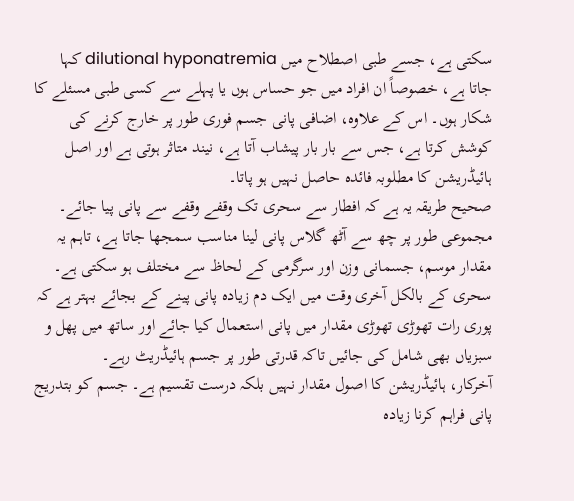سکتی ہے، جسے طبی اصطلاح میں dilutional hyponatremia کہا جاتا ہے، خصوصاً ان افراد میں جو حساس ہوں یا پہلے سے کسی طبی مسئلے کا شکار ہوں۔ اس کے علاوہ، اضافی پانی جسم فوری طور پر خارج کرنے کی کوشش کرتا ہے، جس سے بار بار پیشاب آتا ہے، نیند متاثر ہوتی ہے اور اصل ہائیڈریشن کا مطلوبہ فائدہ حاصل نہیں ہو پاتا۔
صحیح طریقہ یہ ہے کہ افطار سے سحری تک وقفے وقفے سے پانی پیا جائے۔ مجموعی طور پر چھ سے آٹھ گلاس پانی لینا مناسب سمجھا جاتا ہے، تاہم یہ مقدار موسم، جسمانی وزن اور سرگرمی کے لحاظ سے مختلف ہو سکتی ہے۔ سحری کے بالکل آخری وقت میں ایک دم زیادہ پانی پینے کے بجائے بہتر ہے کہ پوری رات تھوڑی تھوڑی مقدار میں پانی استعمال کیا جائے اور ساتھ میں پھل و سبزیاں بھی شامل کی جائیں تاکہ قدرتی طور پر جسم ہائیڈریٹ رہے۔
آخرکار، ہائیڈریشن کا اصول مقدار نہیں بلکہ درست تقسیم ہے۔ جسم کو بتدریج پانی فراہم کرنا زیادہ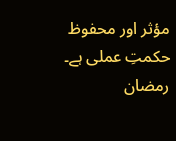مؤثر اور محفوظ حکمتِ عملی ہے۔ رمضان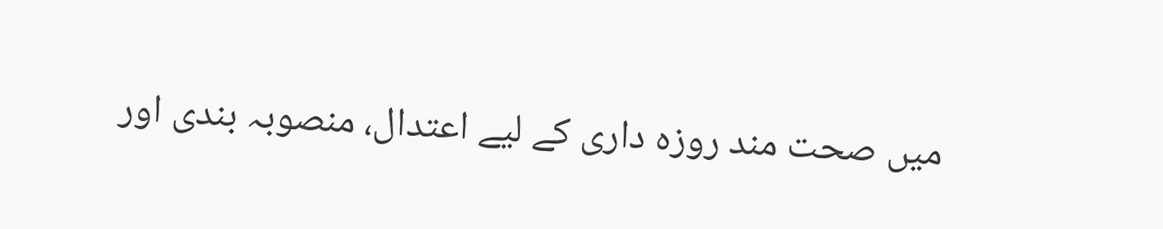میں صحت مند روزہ داری کے لیے اعتدال، منصوبہ بندی اور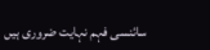سائنسی فہم نہایت ضروری ہیں